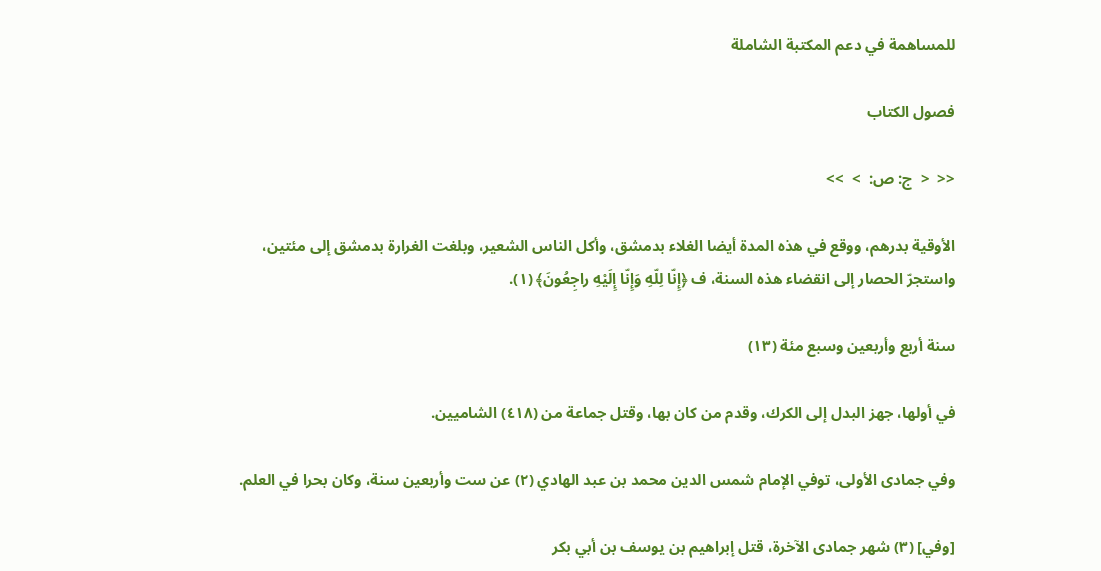للمساهمة في دعم المكتبة الشاملة

فصول الكتاب

<<  <  ج: ص:  >  >>

الأوقية بدرهم، ووقع في هذه المدة أيضا الغلاء بدمشق، وأكل الناس الشعير، وبلغت الغرارة بدمشق إلى مئتين، واستجرّ الحصار إلى انقضاء هذه السنة، ف ﴿إِنّا لِلّهِ وَإِنّا إِلَيْهِ راجِعُونَ﴾ (١).

سنة أربع وأربعين وسبع مئة (١٣)

في أولها، جهز البدل إلى الكرك، وقدم من كان بها، وقتل جماعة من (٤١٨) الشاميين.

وفي جمادى الأولى، توفي الإمام شمس الدين محمد بن عبد الهادي (٢) عن ست وأربعين سنة، وكان بحرا في العلم.

[وفي] (٣) شهر جمادى الآخرة، قتل إبراهيم بن يوسف بن أبي بكر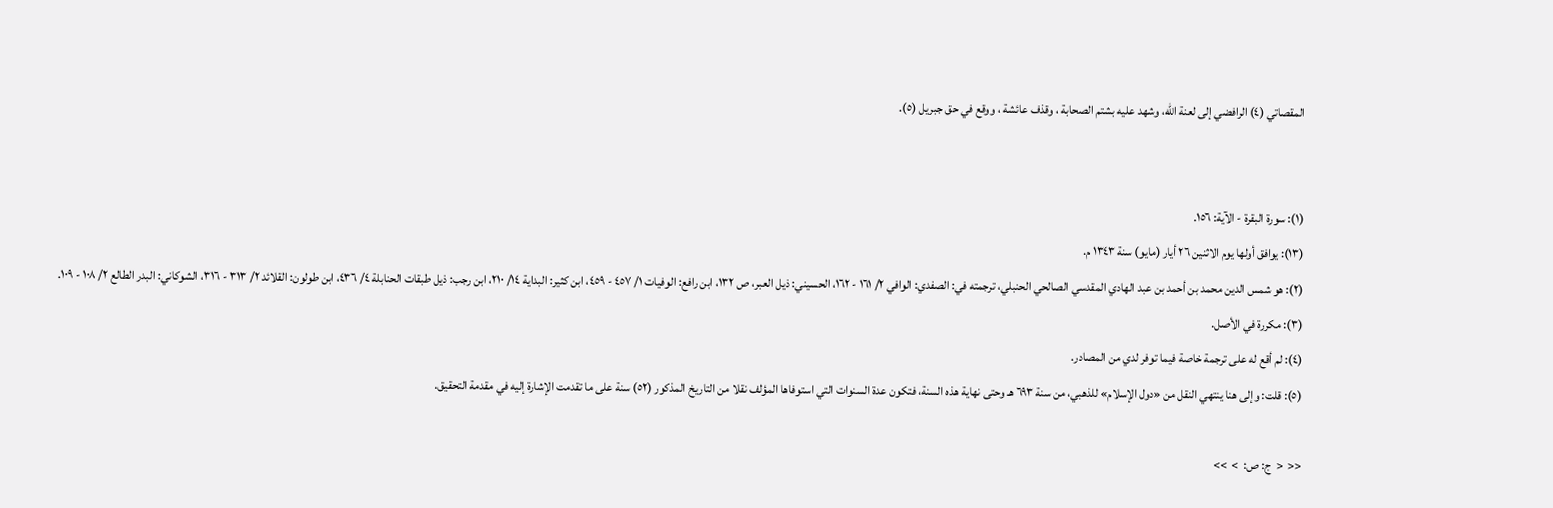المقصاتي (٤) الرافضي إلى لعنة الله، وشهد عليه بشتم الصحابة ، وقذف عائشة ، ووقع في حق جبريل (٥).


(١): سورة البقرة - الآية: ١٥٦.
(١٣): يوافق أولها يوم الاثنين ٢٦ أيار (مايو) سنة ١٣٤٣ م.
(٢): هو شمس الدين محمد بن أحمد بن عبد الهادي المقدسي الصالحي الحنبلي، ترجمته في: الصفدي: الوافي ٢/ ١٦١ - ١٦٢، الحسيني: ذيل العبر، ص ١٣٢، ابن رافع: الوفيات ١/ ٤٥٧ - ٤٥٩، ابن كثير: البداية ١٤/ ٢١٠، ابن رجب: ذيل طبقات الحنابلة ٤/ ٤٣٦، ابن طولون: القلائد ٢/ ٣١٣ - ٣١٦، الشوكاني: البدر الطالع ٢/ ١٠٨ - ١٠٩.
(٣): مكررة في الأصل.
(٤): لم أقع له على ترجمة خاصة فيما توفر لدي من المصادر.
(٥): قلت: وإلى هنا ينتهي النقل من «دول الإسلام» للذهبي، من سنة ٦٩٣ هـ وحتى نهاية هذه السنة، فتكون عدة السنوات التي استوفاها المؤلف نقلا من التاريخ المذكور (٥٢) سنة على ما تقدمت الإشارة إليه في مقدمة التحقيق.

<<  <  ج: ص:  >  >>